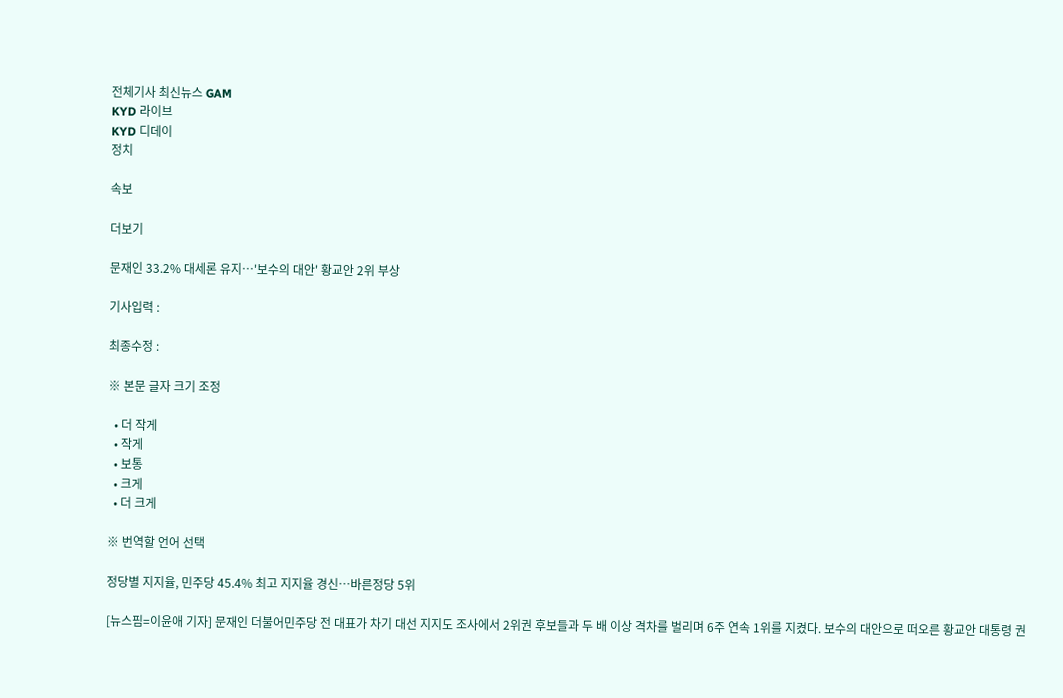전체기사 최신뉴스 GAM
KYD 라이브
KYD 디데이
정치

속보

더보기

문재인 33.2% 대세론 유지…'보수의 대안' 황교안 2위 부상

기사입력 :

최종수정 :

※ 본문 글자 크기 조정

  • 더 작게
  • 작게
  • 보통
  • 크게
  • 더 크게

※ 번역할 언어 선택

정당별 지지율, 민주당 45.4% 최고 지지율 경신…바른정당 5위

[뉴스핌=이윤애 기자] 문재인 더불어민주당 전 대표가 차기 대선 지지도 조사에서 2위권 후보들과 두 배 이상 격차를 벌리며 6주 연속 1위를 지켰다. 보수의 대안으로 떠오른 황교안 대통령 권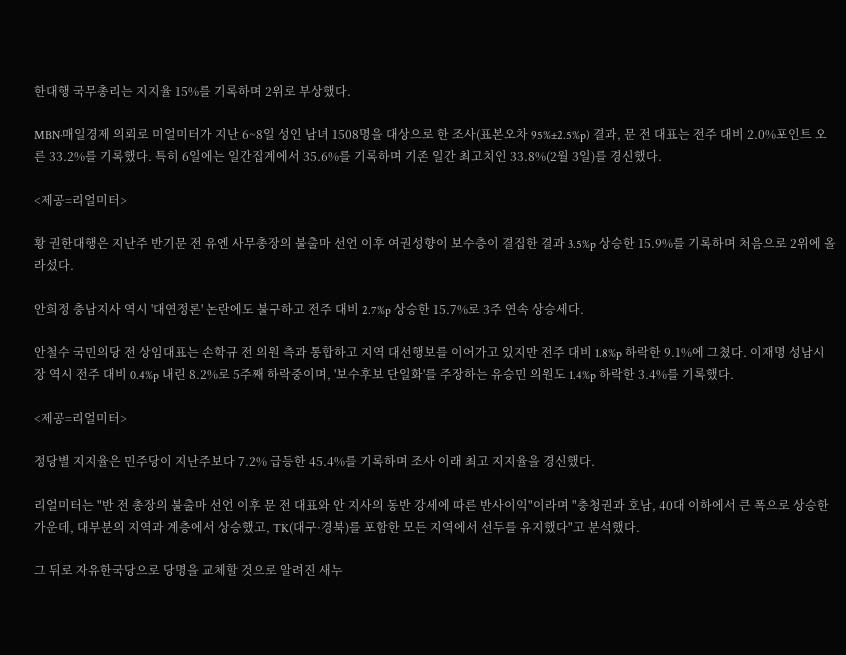한대행 국무총리는 지지율 15%를 기록하며 2위로 부상했다.

MBN·매일경제 의뢰로 미얼미터가 지난 6~8일 성인 남녀 1508명을 대상으로 한 조사(표본오차 95%±2.5%p) 결과, 문 전 대표는 전주 대비 2.0%포인트 오른 33.2%를 기록했다. 특히 6일에는 일간집계에서 35.6%를 기록하며 기존 일간 최고치인 33.8%(2월 3일)를 경신했다.

<제공=리얼미터>

황 권한대행은 지난주 반기문 전 유엔 사무총장의 불출마 선언 이후 여권성향이 보수층이 결집한 결과 3.5%p 상승한 15.9%를 기록하며 처음으로 2위에 올라섰다.

안희정 충남지사 역시 '대연정론' 논란에도 불구하고 전주 대비 2.7%p 상승한 15.7%로 3주 연속 상승세다.

안철수 국민의당 전 상임대표는 손학규 전 의원 측과 통합하고 지역 대선행보를 이어가고 있지만 전주 대비 1.8%p 하락한 9.1%에 그쳤다. 이재명 성남시장 역시 전주 대비 0.4%p 내린 8.2%로 5주째 하락중이며, '보수후보 단일화'를 주장하는 유승민 의원도 1.4%p 하락한 3.4%를 기록했다.

<제공=리얼미터>

정당별 지지율은 민주당이 지난주보다 7.2% 급등한 45.4%를 기록하며 조사 이래 최고 지지율을 경신했다.

리얼미터는 "반 전 총장의 불출마 선언 이후 문 전 대표와 안 지사의 동반 강세에 따른 반사이익"이라며 "충청권과 호남, 40대 이하에서 큰 폭으로 상승한 가운데, 대부분의 지역과 계층에서 상승했고, TK(대구·경북)를 포함한 모든 지역에서 선두를 유지했다"고 분석했다.

그 뒤로 자유한국당으로 당명을 교체할 것으로 알려진 새누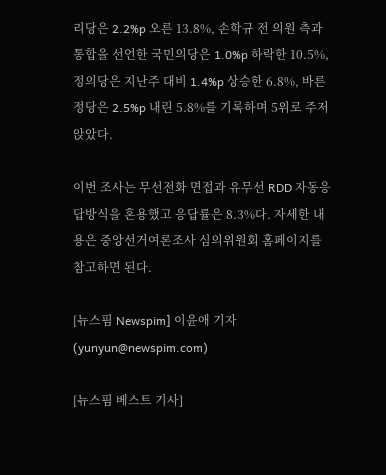리당은 2.2%p 오른 13.8%, 손학규 전 의원 측과 통합을 선언한 국민의당은 1.0%p 하락한 10.5%, 정의당은 지난주 대비 1.4%p 상승한 6.8%, 바른정당은 2.5%p 내린 5.8%를 기록하며 5위로 주저앉았다.

이번 조사는 무선전화 면접과 유무선 RDD 자동응답방식을 혼용했고 응답률은 8.3%다. 자세한 내용은 중앙선거여론조사 심의위원회 홈페이지를 참고하면 된다.

[뉴스핌 Newspim] 이윤애 기자(yunyun@newspim.com)

[뉴스핌 베스트 기사]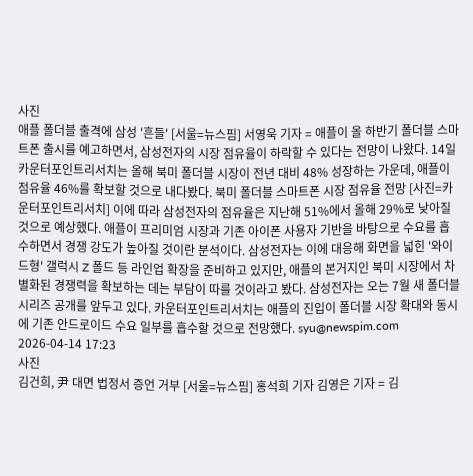사진
애플 폴더블 출격에 삼성 '흔들' [서울=뉴스핌] 서영욱 기자 = 애플이 올 하반기 폴더블 스마트폰 출시를 예고하면서, 삼성전자의 시장 점유율이 하락할 수 있다는 전망이 나왔다. 14일 카운터포인트리서치는 올해 북미 폴더블 시장이 전년 대비 48% 성장하는 가운데, 애플이 점유율 46%를 확보할 것으로 내다봤다. 북미 폴더블 스마트폰 시장 점유율 전망 [사진=카운터포인트리서치] 이에 따라 삼성전자의 점유율은 지난해 51%에서 올해 29%로 낮아질 것으로 예상했다. 애플이 프리미엄 시장과 기존 아이폰 사용자 기반을 바탕으로 수요를 흡수하면서 경쟁 강도가 높아질 것이란 분석이다. 삼성전자는 이에 대응해 화면을 넓힌 '와이드형' 갤럭시 Z 폴드 등 라인업 확장을 준비하고 있지만, 애플의 본거지인 북미 시장에서 차별화된 경쟁력을 확보하는 데는 부담이 따를 것이라고 봤다. 삼성전자는 오는 7월 새 폴더블 시리즈 공개를 앞두고 있다. 카운터포인트리서치는 애플의 진입이 폴더블 시장 확대와 동시에 기존 안드로이드 수요 일부를 흡수할 것으로 전망했다. syu@newspim.com 2026-04-14 17:23
사진
김건희, 尹 대면 법정서 증언 거부 [서울=뉴스핌] 홍석희 기자 김영은 기자 = 김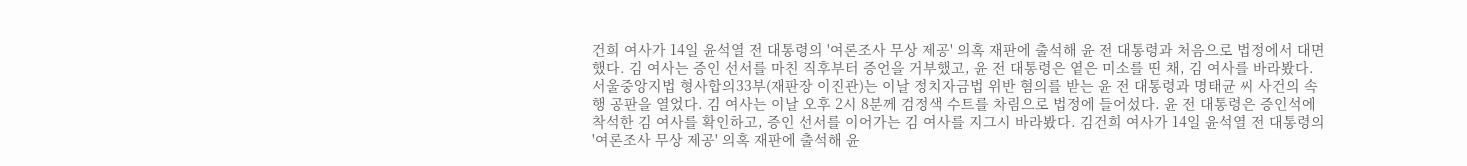건희 여사가 14일 윤석열 전 대통령의 '여론조사 무상 제공' 의혹 재판에 출석해 윤 전 대통령과 처음으로 법정에서 대면했다. 김 여사는 증인 선서를 마친 직후부터 증언을 거부했고, 윤 전 대통령은 옅은 미소를 띤 채, 김 여사를 바라봤다. 서울중앙지법 형사합의33부(재판장 이진관)는 이날 정치자금법 위반 혐의를 받는 윤 전 대통령과 명태균 씨 사건의 속행 공판을 열었다. 김 여사는 이날 오후 2시 8분께 검정색 수트를 차림으로 법정에 들어섰다. 윤 전 대통령은 증인석에 착석한 김 여사를 확인하고, 증인 선서를 이어가는 김 여사를 지그시 바라봤다. 김건희 여사가 14일 윤석열 전 대통령의 '여론조사 무상 제공' 의혹 재판에 출석해 윤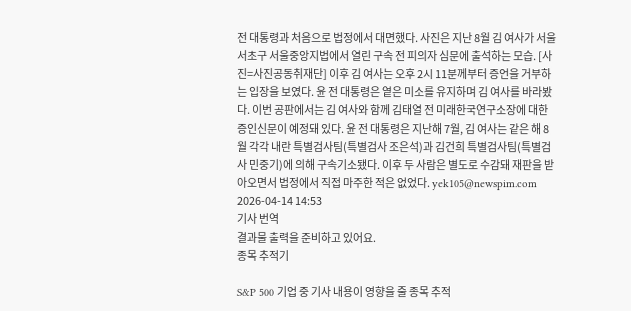전 대통령과 처음으로 법정에서 대면했다. 사진은 지난 8월 김 여사가 서울 서초구 서울중앙지법에서 열린 구속 전 피의자 심문에 출석하는 모습. [사진=사진공동취재단] 이후 김 여사는 오후 2시 11분께부터 증언을 거부하는 입장을 보였다. 윤 전 대통령은 옅은 미소를 유지하며 김 여사를 바라봤다. 이번 공판에서는 김 여사와 함께 김태열 전 미래한국연구소장에 대한 증인신문이 예정돼 있다. 윤 전 대통령은 지난해 7월, 김 여사는 같은 해 8월 각각 내란 특별검사팀(특별검사 조은석)과 김건희 특별검사팀(특별검사 민중기)에 의해 구속기소됐다. 이후 두 사람은 별도로 수감돼 재판을 받아오면서 법정에서 직접 마주한 적은 없었다. yek105@newspim.com   2026-04-14 14:53
기사 번역
결과물 출력을 준비하고 있어요.
종목 추적기

S&P 500 기업 중 기사 내용이 영향을 줄 종목 추적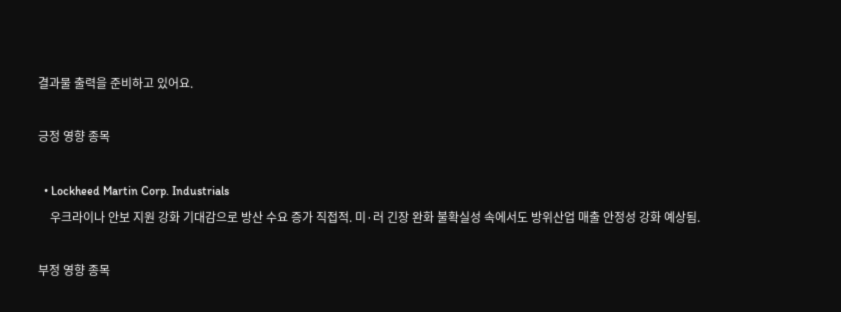결과물 출력을 준비하고 있어요.

긍정 영향 종목

  • Lockheed Martin Corp. Industrials
    우크라이나 안보 지원 강화 기대감으로 방산 수요 증가 직접적. 미·러 긴장 완화 불확실성 속에서도 방위산업 매출 안정성 강화 예상됨.

부정 영향 종목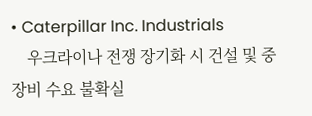• Caterpillar Inc. Industrials
    우크라이나 전쟁 장기화 시 건설 및 중장비 수요 불확실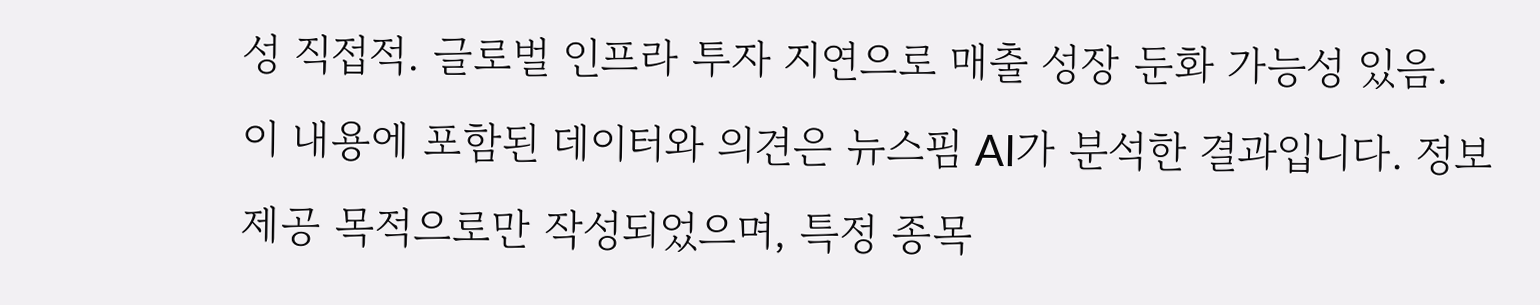성 직접적. 글로벌 인프라 투자 지연으로 매출 성장 둔화 가능성 있음.
이 내용에 포함된 데이터와 의견은 뉴스핌 AI가 분석한 결과입니다. 정보 제공 목적으로만 작성되었으며, 특정 종목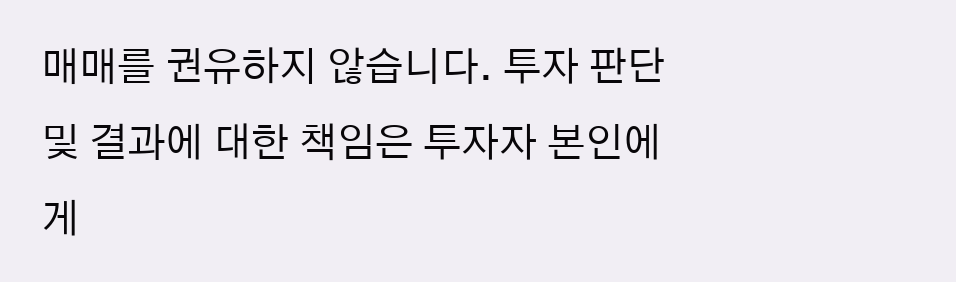매매를 권유하지 않습니다. 투자 판단 및 결과에 대한 책임은 투자자 본인에게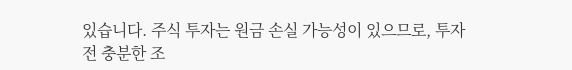있습니다. 주식 투자는 원금 손실 가능성이 있으므로, 투자 전 충분한 조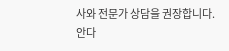사와 전문가 상담을 권장합니다.
안다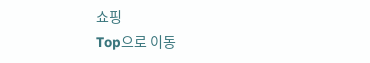쇼핑
Top으로 이동